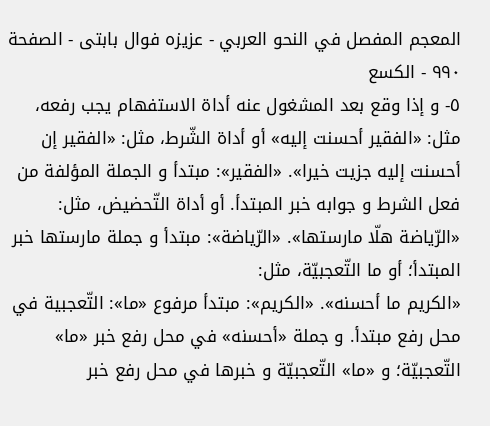المعجم المفصل في النحو العربي - عزیزه فوال بابتی - الصفحة ٩٩٠ - الكسع
٥- و إذا وقع بعد المشغول عنه أداة الاستفهام يجب رفعه، مثل: «الفقير أحسنت إليه» أو أداة الشّرط، مثل: «الفقير إن أحسنت إليه جزيت خيرا». «الفقير»: مبتدأ و الجملة المؤلفة من فعل الشرط و جوابه خبر المبتدأ. أو أداة التّحضيض، مثل: «الرّياضة هلّا مارستها». «الرّياضة»: مبتدأ و جملة مارستها خبر المبتدأ؛ أو ما التّعجبيّة، مثل:
«الكريم ما أحسنه». «الكريم»: مبتدأ مرفوع «ما»: التّعجبية في محل رفع مبتدأ. و جملة «أحسنه» في محل رفع خبر «ما» التّعجبيّة؛ و «ما» التّعجبيّة و خبرها في محل رفع خبر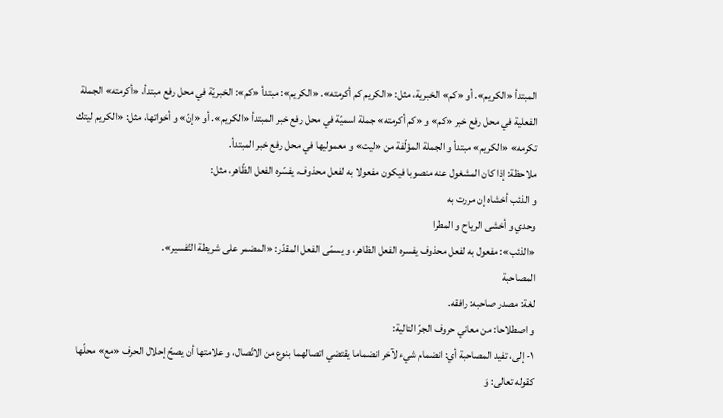المبتدأ «الكريم». أو «كم» الخبرية، مثل: «الكريم كم أكرمته». «الكريم»: مبتدأ «كم»: الخبريّة في محل رفع مبتدأ، «أكرمته» الجملة الفعلية في محل رفع خبر «كم» و «كم أكرمته» جملة اسميّة في محل رفع خبر المبتدأ «الكريم». أو «إنّ» و أخواتها، مثل: «الكريم ليتك تكرمه» «الكريم» مبتدأ و الجملة المؤلّفة من «ليت» و معموليها في محل رفع خبر المبتدأ.
ملاحظة: إذا كان المشغول عنه منصوبا فيكون مفعولا به لفعل محذوف، يفسّره الفعل الظّاهر، مثل:
و الذئب أخشاه إن مررت به
وحدي و أخشى الرياح و المطرا
«الذئب»: مفعول به لفعل محذوف يفسره الفعل الظاهر، و يسمّى الفعل المقدّر: «المضمر على شريطة التّفسير».
المصاحبة
لغة: مصدر صاحبه: رافقه.
و اصطلاحا: من معاني حروف الجرّ التالية:
١- إلى، تفيد المصاحبة أي: انضمام شيء لآخر انضماما يقتضي اتصالهما بنوع من الاتّصال، و علامتها أن يصحّ إحلال الحرف «مع» محلّها كقوله تعالى: وَ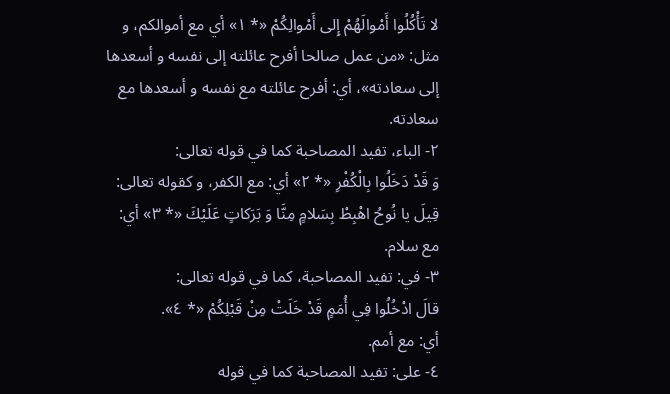لا تَأْكُلُوا أَمْوالَهُمْ إِلى أَمْوالِكُمْ «* ١» أي مع أموالكم، و مثل: «من عمل صالحا أفرح عائلته إلى نفسه و أسعدها إلى سعادته»، أي: أفرح عائلته مع نفسه و أسعدها مع سعادته.
٢- الباء، تفيد المصاحبة كما في قوله تعالى:
وَ قَدْ دَخَلُوا بِالْكُفْرِ «* ٢» أي: مع الكفر، و كقوله تعالى: قِيلَ يا نُوحُ اهْبِطْ بِسَلامٍ مِنَّا وَ بَرَكاتٍ عَلَيْكَ «* ٣» أي: مع سلام.
٣- في: تفيد المصاحبة، كما في قوله تعالى:
قالَ ادْخُلُوا فِي أُمَمٍ قَدْ خَلَتْ مِنْ قَبْلِكُمْ «* ٤».
أي: مع أمم.
٤- على: تفيد المصاحبة كما في قوله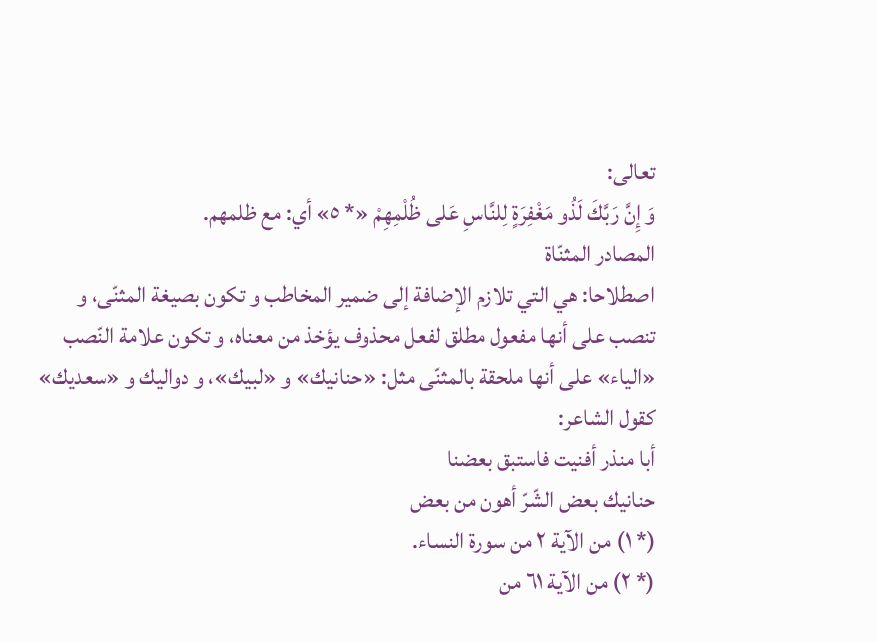تعالى:
وَ إِنَّ رَبَّكَ لَذُو مَغْفِرَةٍ لِلنَّاسِ عَلى ظُلْمِهِمْ «* ٥» أي: مع ظلمهم.
المصادر المثنّاة
اصطلاحا: هي التي تلازم الإضافة إلى ضمير المخاطب و تكون بصيغة المثنّى، و تنصب على أنها مفعول مطلق لفعل محذوف يؤخذ من معناه، و تكون علامة النّصب «الياء» على أنها ملحقة بالمثنّى مثل: «حنانيك» و «لبيك»، و دواليك و «سعديك» كقول الشاعر:
أبا منذر أفنيت فاستبق بعضنا
حنانيك بعض الشّرّ أهون من بعض
(* ١) من الآية ٢ من سورة النساء.
(* ٢) من الآية ٦١ من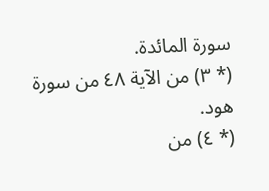سورة المائدة.
(* ٣) من الآية ٤٨ من سورة هود.
(* ٤) من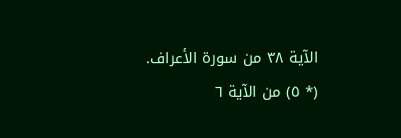الآية ٣٨ من سورة الأعراف.
(* ٥) من الآية ٦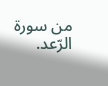من سورة الرّعد.